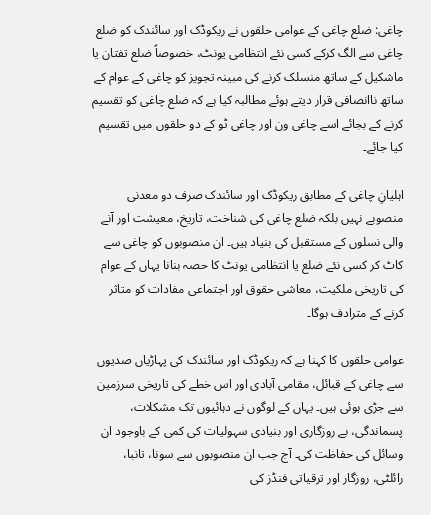چاغی: ضلع چاغی کے عوامی حلقوں نے ریکوڈک اور سائندک کو ضلع چاغی سے الگ کرکے کسی نئے انتظامی یونٹ، خصوصاً ضلع تفتان یا ماشکیل کے ساتھ منسلک کرنے کی مبینہ تجویز کو چاغی کے عوام کے ساتھ ناانصافی قرار دیتے ہوئے مطالبہ کیا ہے کہ ضلع چاغی کو تقسیم کرنے کے بجائے اسے چاغی ون اور چاغی ٹو کے دو حلقوں میں تقسیم کیا جائے۔

اہلیانِ چاغی کے مطابق ریکوڈک اور سائندک صرف دو معدنی منصوبے نہیں بلکہ ضلع چاغی کی شناخت، تاریخ، معیشت اور آنے والی نسلوں کے مستقبل کی بنیاد ہیں۔ ان منصوبوں کو چاغی سے کاٹ کر کسی نئے ضلع یا انتظامی یونٹ کا حصہ بنانا یہاں کے عوام کی تاریخی ملکیت، معاشی حقوق اور اجتماعی مفادات کو متاثر کرنے کے مترادف ہوگا۔

عوامی حلقوں کا کہنا ہے کہ ریکوڈک اور سائندک کی پہاڑیاں صدیوں سے چاغی کے قبائل، مقامی آبادی اور اس خطے کی تاریخی سرزمین سے جڑی ہوئی ہیں۔ یہاں کے لوگوں نے دہائیوں تک مشکلات، پسماندگی، بے روزگاری اور بنیادی سہولیات کی کمی کے باوجود ان وسائل کی حفاظت کی۔ آج جب ان منصوبوں سے سونا، تانبا، رائلٹی، روزگار اور ترقیاتی فنڈز کی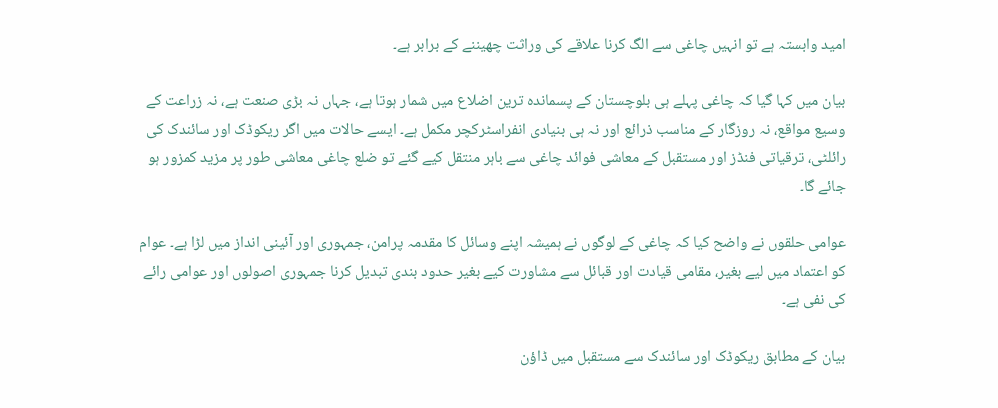امید وابستہ ہے تو انہیں چاغی سے الگ کرنا علاقے کی وراثت چھیننے کے برابر ہے۔

بیان میں کہا گیا کہ چاغی پہلے ہی بلوچستان کے پسماندہ ترین اضلاع میں شمار ہوتا ہے، جہاں نہ بڑی صنعت ہے، نہ زراعت کے وسیع مواقع، نہ روزگار کے مناسب ذرائع اور نہ ہی بنیادی انفراسٹرکچر مکمل ہے۔ ایسے حالات میں اگر ریکوڈک اور سائندک کی رائلٹی، ترقیاتی فنڈز اور مستقبل کے معاشی فوائد چاغی سے باہر منتقل کیے گئے تو ضلع چاغی معاشی طور پر مزید کمزور ہو جائے گا۔

عوامی حلقوں نے واضح کیا کہ چاغی کے لوگوں نے ہمیشہ اپنے وسائل کا مقدمہ پرامن، جمہوری اور آئینی انداز میں لڑا ہے۔ عوام کو اعتماد میں لیے بغیر، مقامی قیادت اور قبائل سے مشاورت کیے بغیر حدود بندی تبدیل کرنا جمہوری اصولوں اور عوامی رائے کی نفی ہے۔

بیان کے مطابق ریکوڈک اور سائندک سے مستقبل میں ڈاؤن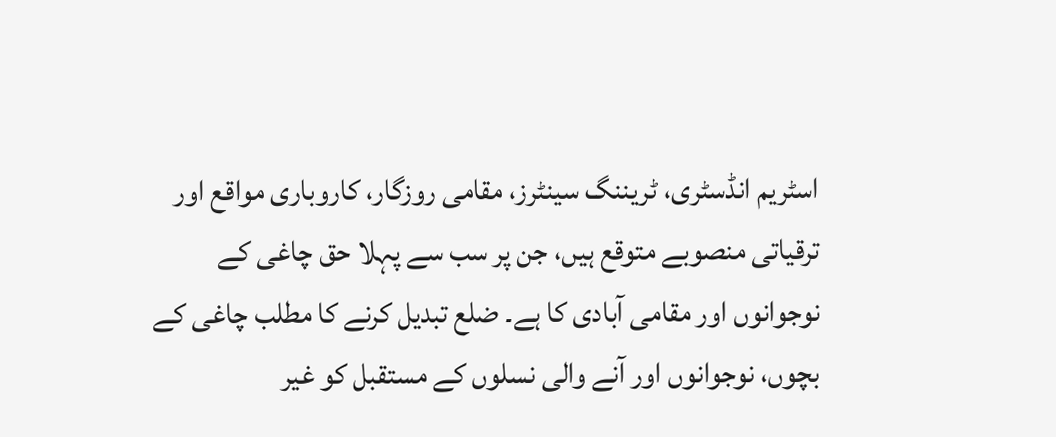اسٹریم انڈسٹری، ٹریننگ سینٹرز، مقامی روزگار، کاروباری مواقع اور ترقیاتی منصوبے متوقع ہیں، جن پر سب سے پہلا حق چاغی کے نوجوانوں اور مقامی آبادی کا ہے۔ ضلع تبدیل کرنے کا مطلب چاغی کے بچوں، نوجوانوں اور آنے والی نسلوں کے مستقبل کو غیر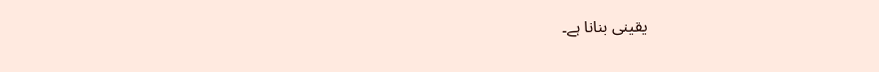یقینی بنانا ہے۔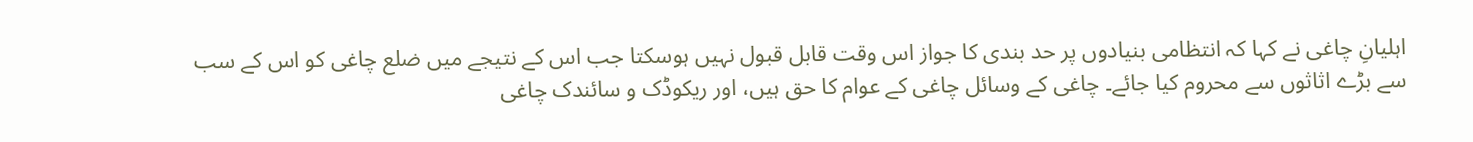اہلیانِ چاغی نے کہا کہ انتظامی بنیادوں پر حد بندی کا جواز اس وقت قابل قبول نہیں ہوسکتا جب اس کے نتیجے میں ضلع چاغی کو اس کے سب سے بڑے اثاثوں سے محروم کیا جائے۔ چاغی کے وسائل چاغی کے عوام کا حق ہیں، اور ریکوڈک و سائندک چاغی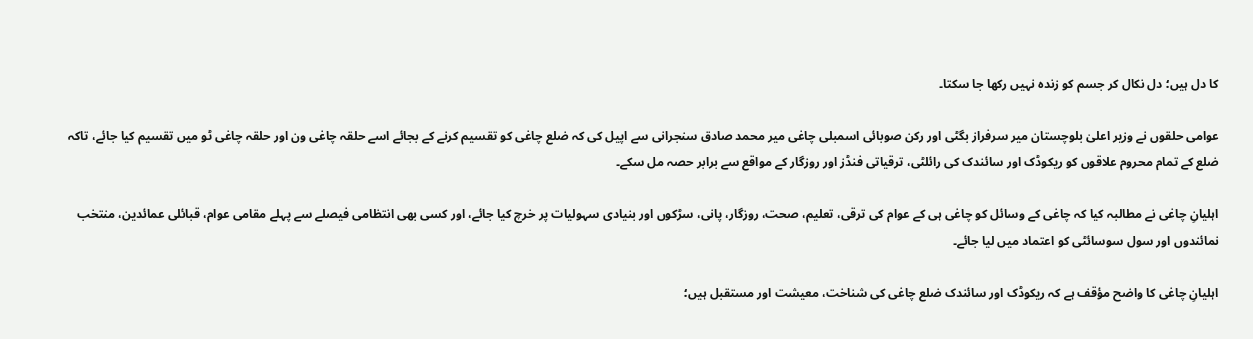کا دل ہیں؛ دل نکال کر جسم کو زندہ نہیں رکھا جا سکتا۔

عوامی حلقوں نے وزیر اعلیٰ بلوچستان میر سرفراز بگٹی اور رکن صوبائی اسمبلی چاغی میر محمد صادق سنجرانی سے اپیل کی کہ ضلع چاغی کو تقسیم کرنے کے بجائے اسے حلقہ چاغی ون اور حلقہ چاغی ٹو میں تقسیم کیا جائے، تاکہ ضلع کے تمام محروم علاقوں کو ریکوڈک اور سائندک کی رائلٹی، ترقیاتی فنڈز اور روزگار کے مواقع سے برابر حصہ مل سکے۔

اہلیانِ چاغی نے مطالبہ کیا کہ چاغی کے وسائل کو چاغی ہی کے عوام کی ترقی، تعلیم، صحت، روزگار، پانی، سڑکوں اور بنیادی سہولیات پر خرچ کیا جائے، اور کسی بھی انتظامی فیصلے سے پہلے مقامی عوام، قبائلی عمائدین، منتخب نمائندوں اور سول سوسائٹی کو اعتماد میں لیا جائے۔

اہلیانِ چاغی کا واضح مؤقف ہے کہ ریکوڈک اور سائندک ضلع چاغی کی شناخت، معیشت اور مستقبل ہیں؛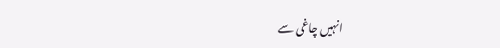انہیں چاغی سے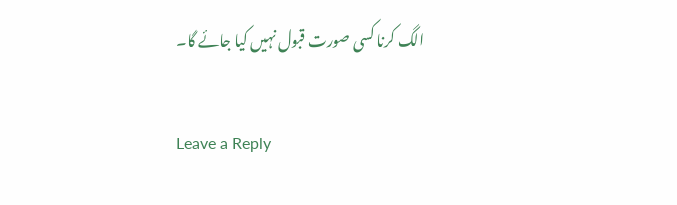الگ کرنا کسی صورت قبول نہیں کیا جائے گا۔

Leave a Reply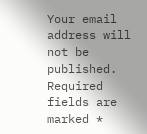Your email address will not be published. Required fields are marked *